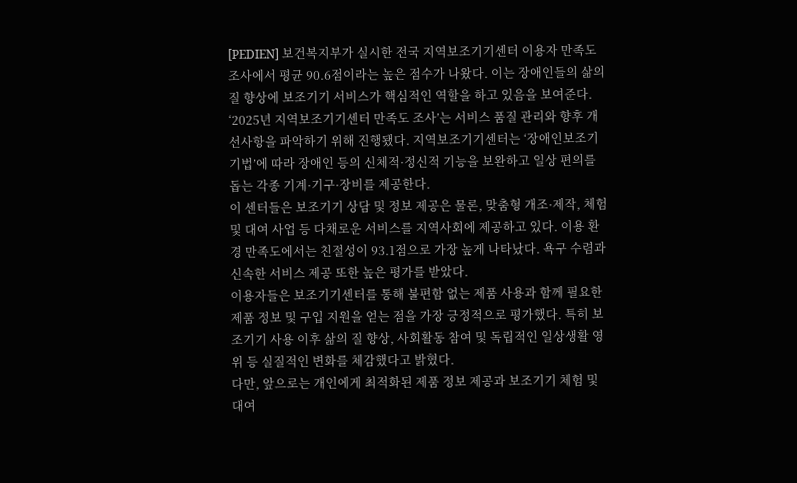[PEDIEN] 보건복지부가 실시한 전국 지역보조기기센터 이용자 만족도 조사에서 평균 90.6점이라는 높은 점수가 나왔다. 이는 장애인들의 삶의 질 향상에 보조기기 서비스가 핵심적인 역할을 하고 있음을 보여준다.
‘2025년 지역보조기기센터 만족도 조사’는 서비스 품질 관리와 향후 개선사항을 파악하기 위해 진행됐다. 지역보조기기센터는 ‘장애인보조기기법’에 따라 장애인 등의 신체적·정신적 기능을 보완하고 일상 편의를 돕는 각종 기계·기구·장비를 제공한다.
이 센터들은 보조기기 상담 및 정보 제공은 물론, 맞춤형 개조·제작, 체험 및 대여 사업 등 다채로운 서비스를 지역사회에 제공하고 있다. 이용 환경 만족도에서는 친절성이 93.1점으로 가장 높게 나타났다. 욕구 수렴과 신속한 서비스 제공 또한 높은 평가를 받았다.
이용자들은 보조기기센터를 통해 불편함 없는 제품 사용과 함께 필요한 제품 정보 및 구입 지원을 얻는 점을 가장 긍정적으로 평가했다. 특히 보조기기 사용 이후 삶의 질 향상, 사회활동 참여 및 독립적인 일상생활 영위 등 실질적인 변화를 체감했다고 밝혔다.
다만, 앞으로는 개인에게 최적화된 제품 정보 제공과 보조기기 체험 및 대여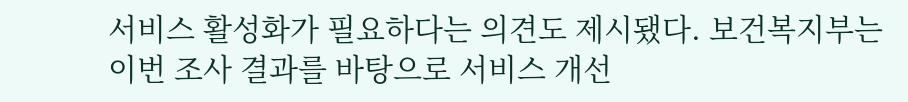서비스 활성화가 필요하다는 의견도 제시됐다. 보건복지부는 이번 조사 결과를 바탕으로 서비스 개선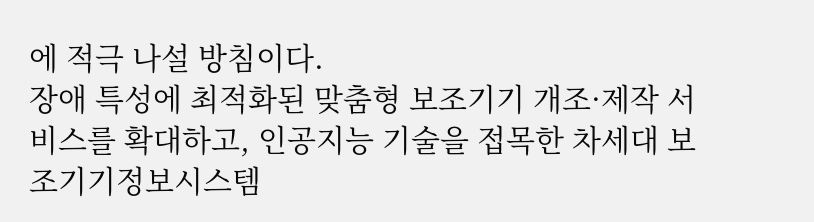에 적극 나설 방침이다.
장애 특성에 최적화된 맞춤형 보조기기 개조·제작 서비스를 확대하고, 인공지능 기술을 접목한 차세대 보조기기정보시스템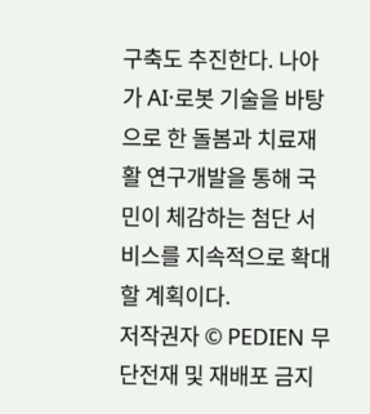구축도 추진한다. 나아가 AI·로봇 기술을 바탕으로 한 돌봄과 치료재활 연구개발을 통해 국민이 체감하는 첨단 서비스를 지속적으로 확대할 계획이다.
저작권자 © PEDIEN 무단전재 및 재배포 금지